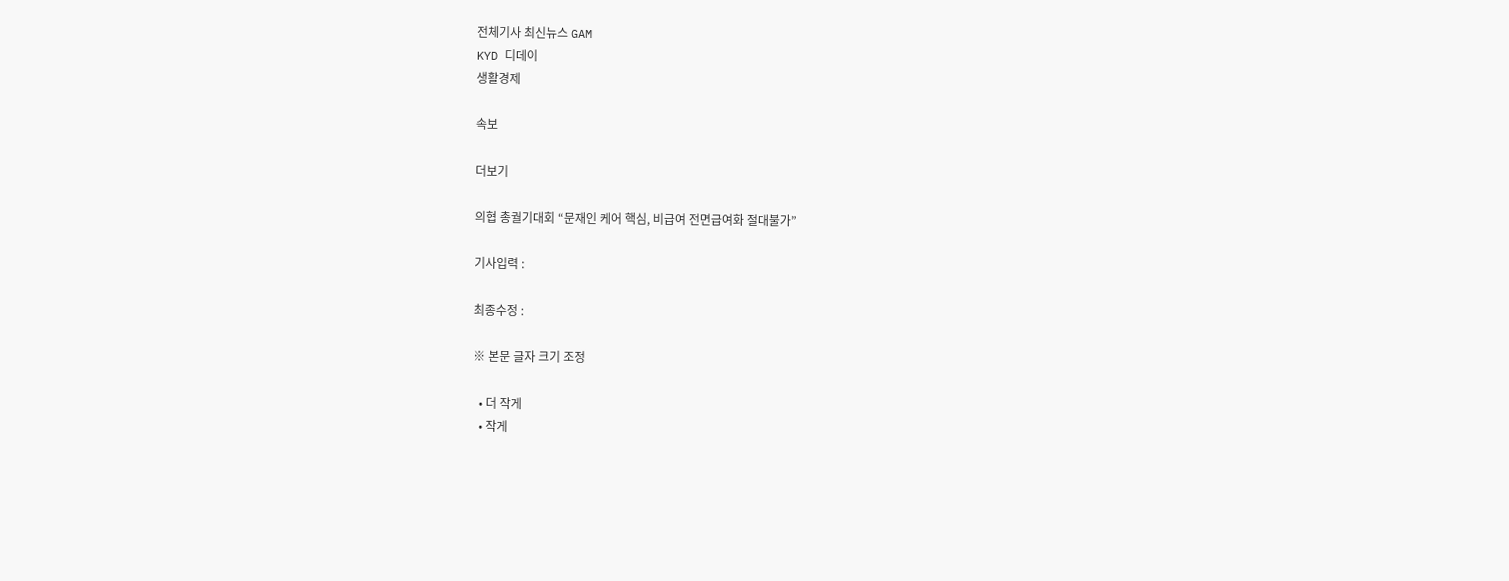전체기사 최신뉴스 GAM
KYD 디데이
생활경제

속보

더보기

의협 총궐기대회 “문재인 케어 핵심, 비급여 전면급여화 절대불가”

기사입력 :

최종수정 :

※ 본문 글자 크기 조정

  • 더 작게
  • 작게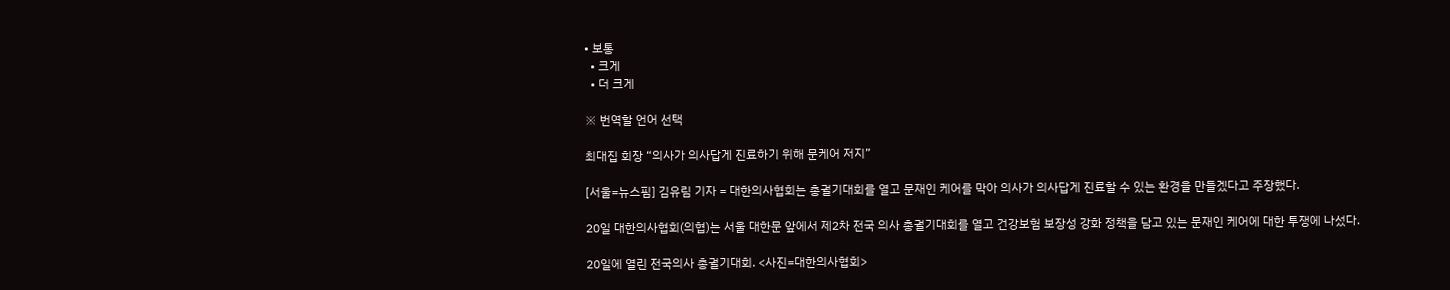• 보통
  • 크게
  • 더 크게

※ 번역할 언어 선택

최대집 회장 “의사가 의사답게 진료하기 위해 문케어 저지”

[서울=뉴스핌] 김유림 기자 = 대한의사협회는 총궐기대회를 열고 문재인 케어를 막아 의사가 의사답게 진료할 수 있는 환경을 만들겠다고 주장했다.

20일 대한의사협회(의협)는 서울 대한문 앞에서 제2차 전국 의사 총궐기대회를 열고 건강보험 보장성 강화 정책을 담고 있는 문재인 케어에 대한 투쟁에 나섰다.

20일에 열린 전국의사 총궐기대회. <사진=대한의사협회>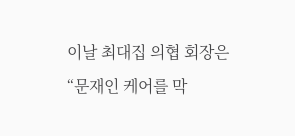이날 최대집 의협 회장은 “문재인 케어를 막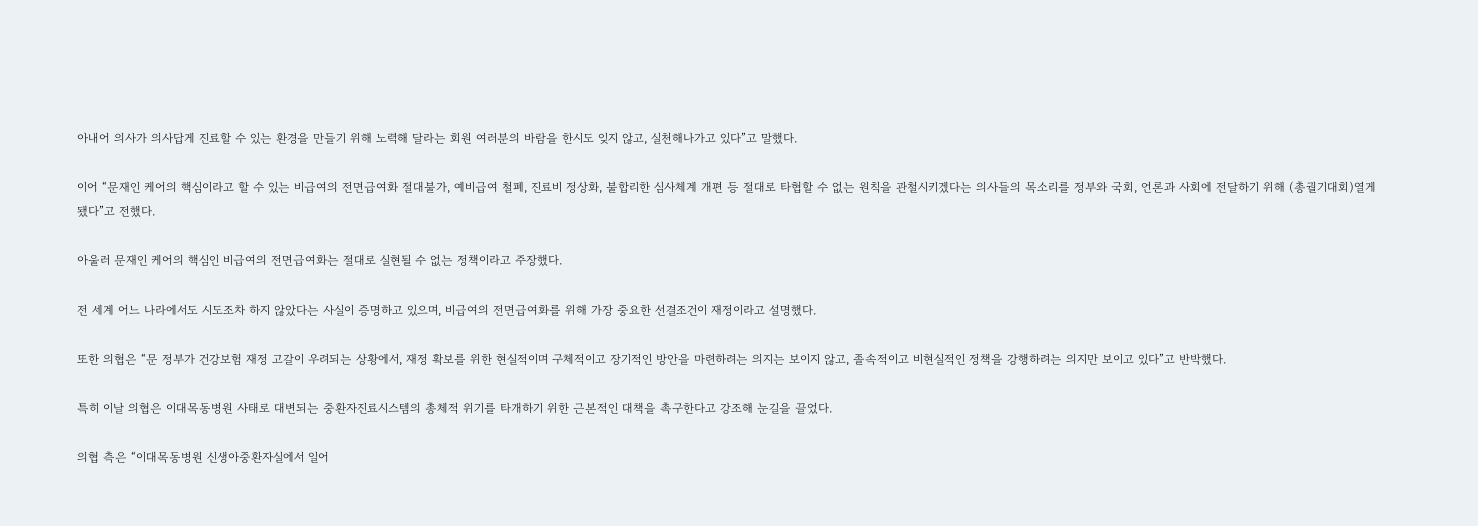아내어 의사가 의사답게 진료할 수 있는 환경을 만들기 위해 노력해 달라는 회원 여러분의 바람을 한시도 잊지 않고, 실천해나가고 있다”고 말했다.

이어 “문재인 케어의 핵심이라고 할 수 있는 비급여의 전면급여화 절대불가, 예비급여 철폐, 진료비 정상화, 불합리한 심사체계 개편 등 절대로 타협할 수 없는 원칙을 관철시키겠다는 의사들의 목소리를 정부와 국회, 언론과 사회에 전달하기 위해 (총궐기대회)열게 됐다”고 전했다.

아울러 문재인 케어의 핵심인 비급여의 전면급여화는 절대로 실현될 수 없는 정책이라고 주장했다.

전 세계 어느 나라에서도 시도조차 하지 않았다는 사실이 증명하고 있으며, 비급여의 전면급여화를 위해 가장 중요한 선결조건이 재정이라고 설명했다.

또한 의협은 “문 정부가 건강보험 재정 고갈이 우려되는 상황에서, 재정 확보를 위한 현실적이며 구체적이고 장기적인 방안을 마련하려는 의지는 보이지 않고, 졸속적이고 비현실적인 정책을 강행하려는 의지만 보이고 있다”고 반박했다.

특히 이날 의협은 이대목동병원 사태로 대변되는 중환자진료시스템의 총체적 위기를 타개하기 위한 근본적인 대책을 촉구한다고 강조해 눈길을 끌었다.

의협 측은 “이대목동병원 신생아중환자실에서 일어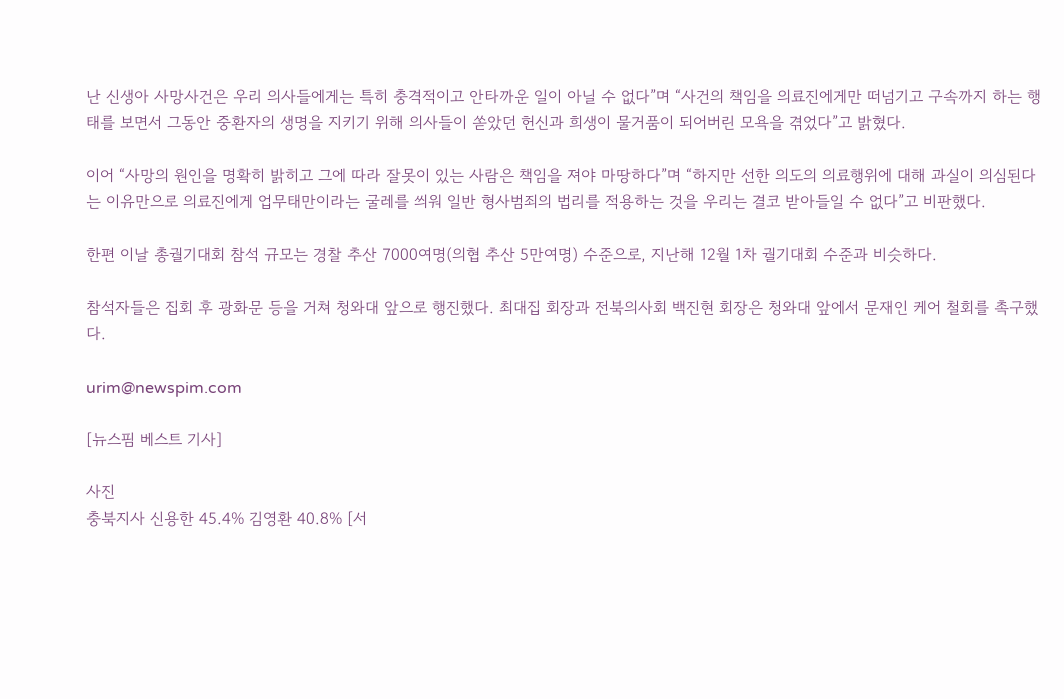난 신생아 사망사건은 우리 의사들에게는 특히 충격적이고 안타까운 일이 아닐 수 없다”며 “사건의 책임을 의료진에게만 떠넘기고 구속까지 하는 행태를 보면서 그동안 중환자의 생명을 지키기 위해 의사들이 쏟았던 헌신과 희생이 물거품이 되어버린 모욕을 겪었다”고 밝혔다.

이어 “사망의 원인을 명확히 밝히고 그에 따라 잘못이 있는 사람은 책임을 져야 마땅하다”며 “하지만 선한 의도의 의료행위에 대해 과실이 의심된다는 이유만으로 의료진에게 업무태만이라는 굴레를 씌워 일반 형사범죄의 법리를 적용하는 것을 우리는 결코 받아들일 수 없다”고 비판했다.

한편 이날 총궐기대회 참석 규모는 경찰 추산 7000여명(의협 추산 5만여명) 수준으로, 지난해 12월 1차 궐기대회 수준과 비슷하다.

참석자들은 집회 후 광화문 등을 거쳐 청와대 앞으로 행진했다. 최대집 회장과 전북의사회 백진현 회장은 청와대 앞에서 문재인 케어 철회를 촉구했다.

urim@newspim.com

[뉴스핌 베스트 기사]

사진
충북지사 신용한 45.4% 김영환 40.8% [서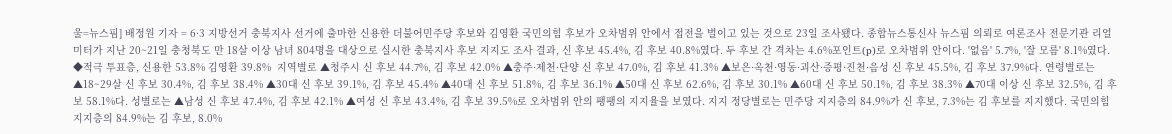울=뉴스핌] 배정원 기자 = 6·3 지방선거 충북지사 선거에 출마한 신용한 더불어민주당 후보와 김영환 국민의힘 후보가 오차범위 안에서 접전을 벌이고 있는 것으로 23일 조사됐다. 종합뉴스통신사 뉴스핌 의뢰로 여론조사 전문기관 리얼미터가 지난 20~21일 충청북도 만 18살 이상 남녀 804명을 대상으로 실시한 충북지사 후보 지지도 조사 결과, 신 후보 45.4%, 김 후보 40.8%였다. 두 후보 간 격차는 4.6%포인트(p)로 오차범위 안이다. '없음' 5.7%, '잘 모름' 8.1%였다. ◆적극 투표층, 신용한 53.8% 김영환 39.8%  지역별로 ▲청주시 신 후보 44.7%, 김 후보 42.0% ▲충주·제천·단양 신 후보 47.0%, 김 후보 41.3% ▲보은·옥천·영동·괴산·증평·진천·음성 신 후보 45.5%, 김 후보 37.9%다. 연령별로는 ▲18~29살 신 후보 30.4%, 김 후보 38.4% ▲30대 신 후보 39.1%, 김 후보 45.4% ▲40대 신 후보 51.8%, 김 후보 36.1% ▲50대 신 후보 62.6%, 김 후보 30.1% ▲60대 신 후보 50.1%, 김 후보 38.3% ▲70대 이상 신 후보 32.5%, 김 후보 58.1%다. 성별로는 ▲남성 신 후보 47.4%, 김 후보 42.1% ▲여성 신 후보 43.4%, 김 후보 39.5%로 오차범위 안의 팽팽의 지지율을 보였다. 지지 정당별로는 민주당 지지층의 84.9%가 신 후보, 7.3%는 김 후보를 지지했다. 국민의힘 지지층의 84.9%는 김 후보, 8.0%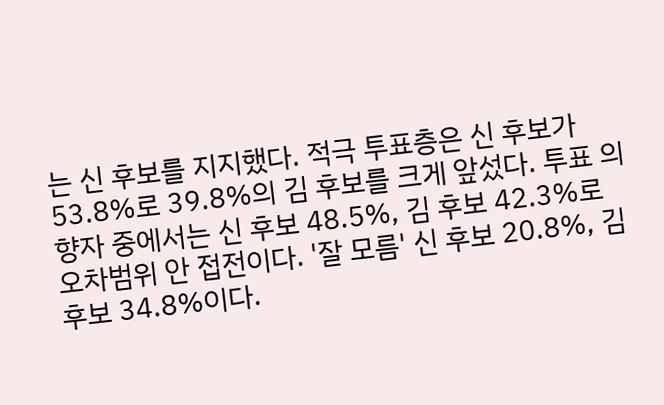는 신 후보를 지지했다. 적극 투표층은 신 후보가 53.8%로 39.8%의 김 후보를 크게 앞섰다. 투표 의향자 중에서는 신 후보 48.5%, 김 후보 42.3%로 오차범위 안 접전이다. '잘 모름' 신 후보 20.8%, 김 후보 34.8%이다.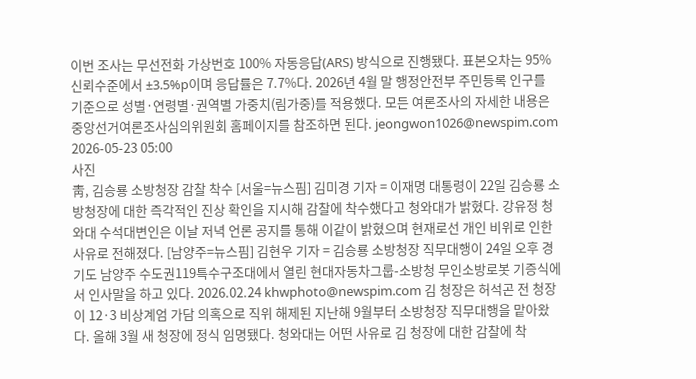이번 조사는 무선전화 가상번호 100% 자동응답(ARS) 방식으로 진행됐다. 표본오차는 95% 신뢰수준에서 ±3.5%p이며 응답률은 7.7%다. 2026년 4월 말 행정안전부 주민등록 인구를 기준으로 성별·연령별·권역별 가중치(림가중)를 적용했다. 모든 여론조사의 자세한 내용은 중앙선거여론조사심의위원회 홈페이지를 참조하면 된다. jeongwon1026@newspim.com 2026-05-23 05:00
사진
靑, 김승룡 소방청장 감찰 착수 [서울=뉴스핌] 김미경 기자 = 이재명 대통령이 22일 김승룡 소방청장에 대한 즉각적인 진상 확인을 지시해 감찰에 착수했다고 청와대가 밝혔다. 강유정 청와대 수석대변인은 이날 저녁 언론 공지를 통해 이같이 밝혔으며 현재로선 개인 비위로 인한 사유로 전해졌다. [남양주=뉴스핌] 김현우 기자 = 김승룡 소방청장 직무대행이 24일 오후 경기도 남양주 수도권119특수구조대에서 열린 현대자동차그룹-소방청 무인소방로봇 기증식에서 인사말을 하고 있다. 2026.02.24 khwphoto@newspim.com 김 청장은 허석곤 전 청장이 12·3 비상계엄 가담 의혹으로 직위 해제된 지난해 9월부터 소방청장 직무대행을 맡아왔다. 올해 3월 새 청장에 정식 임명됐다. 청와대는 어떤 사유로 김 청장에 대한 감찰에 착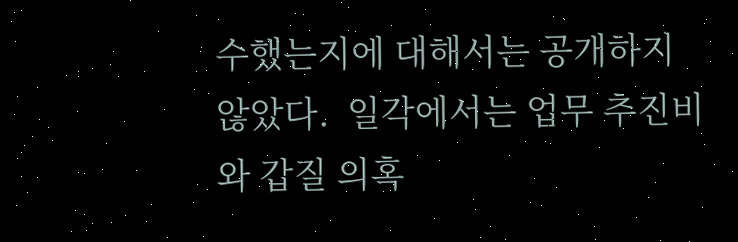수했는지에 대해서는 공개하지 않았다.  일각에서는 업무 추진비와 갑질 의혹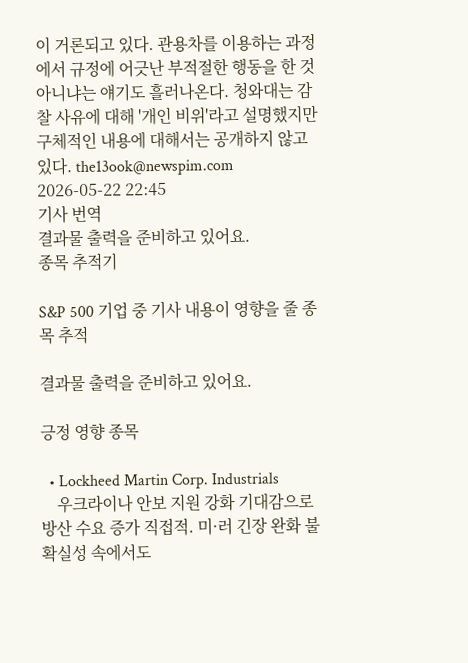이 거론되고 있다. 관용차를 이용하는 과정에서 규정에 어긋난 부적절한 행동을 한 것 아니냐는 얘기도 흘러나온다. 청와대는 감찰 사유에 대해 '개인 비위'라고 설명했지만 구체적인 내용에 대해서는 공개하지 않고 있다. the13ook@newspim.com 2026-05-22 22:45
기사 번역
결과물 출력을 준비하고 있어요.
종목 추적기

S&P 500 기업 중 기사 내용이 영향을 줄 종목 추적

결과물 출력을 준비하고 있어요.

긍정 영향 종목

  • Lockheed Martin Corp. Industrials
    우크라이나 안보 지원 강화 기대감으로 방산 수요 증가 직접적. 미·러 긴장 완화 불확실성 속에서도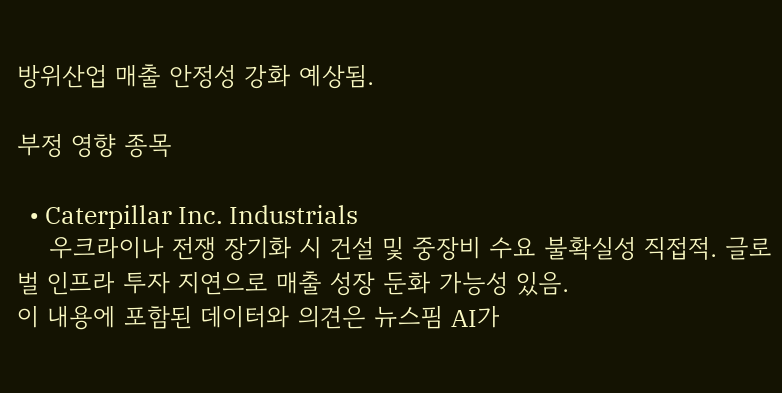방위산업 매출 안정성 강화 예상됨.

부정 영향 종목

  • Caterpillar Inc. Industrials
    우크라이나 전쟁 장기화 시 건설 및 중장비 수요 불확실성 직접적. 글로벌 인프라 투자 지연으로 매출 성장 둔화 가능성 있음.
이 내용에 포함된 데이터와 의견은 뉴스핌 AI가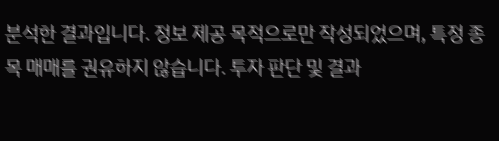분석한 결과입니다. 정보 제공 목적으로만 작성되었으며, 특정 종목 매매를 권유하지 않습니다. 투자 판단 및 결과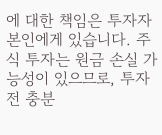에 대한 책임은 투자자 본인에게 있습니다. 주식 투자는 원금 손실 가능성이 있으므로, 투자 전 충분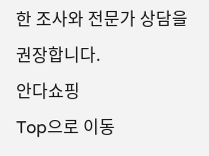한 조사와 전문가 상담을 권장합니다.
안다쇼핑
Top으로 이동